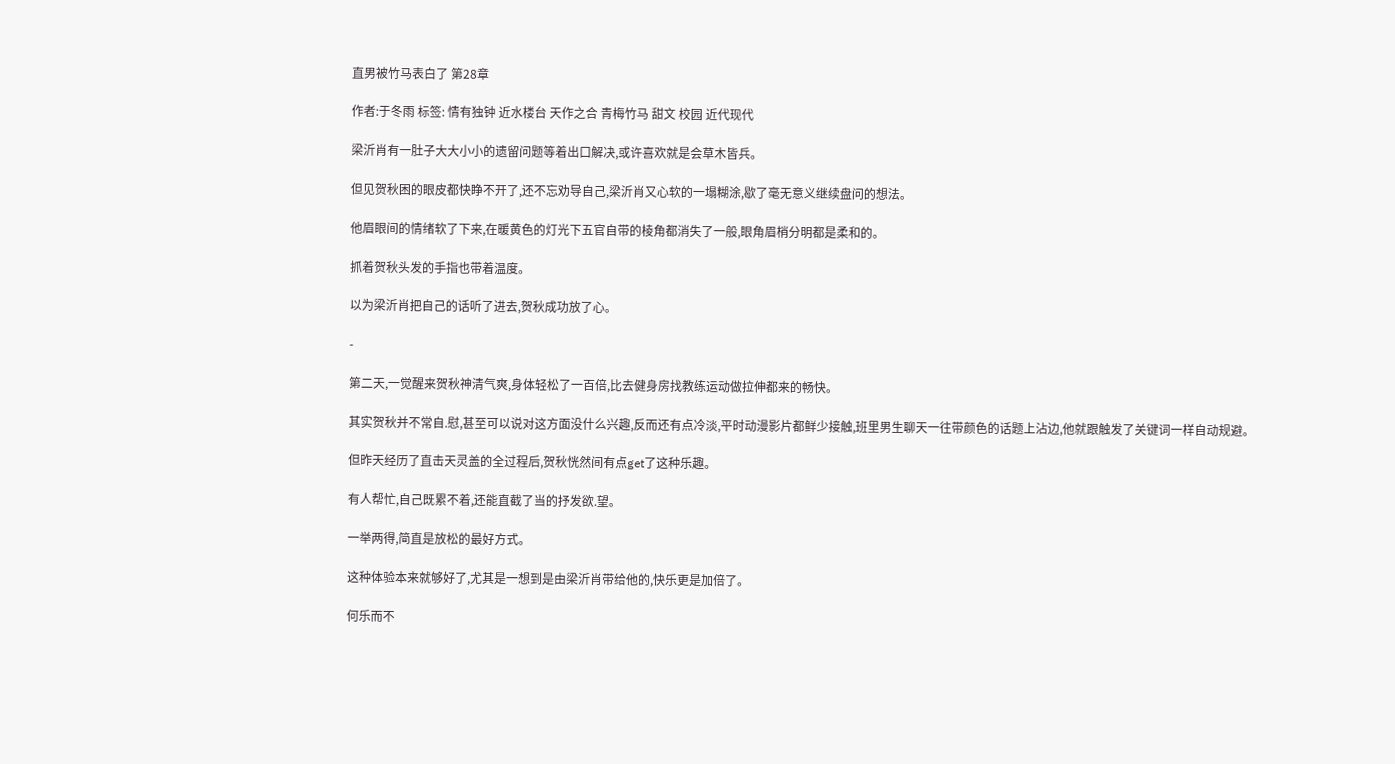直男被竹马表白了 第28章

作者:于冬雨 标签: 情有独钟 近水楼台 天作之合 青梅竹马 甜文 校园 近代现代

梁沂肖有一肚子大大小小的遗留问题等着出口解决,或许喜欢就是会草木皆兵。

但见贺秋困的眼皮都快睁不开了,还不忘劝导自己,梁沂肖又心软的一塌糊涂,歇了毫无意义继续盘问的想法。

他眉眼间的情绪软了下来,在暖黄色的灯光下五官自带的棱角都消失了一般,眼角眉梢分明都是柔和的。

抓着贺秋头发的手指也带着温度。

以为梁沂肖把自己的话听了进去,贺秋成功放了心。

-

第二天,一觉醒来贺秋神清气爽,身体轻松了一百倍,比去健身房找教练运动做拉伸都来的畅快。

其实贺秋并不常自.慰,甚至可以说对这方面没什么兴趣,反而还有点冷淡,平时动漫影片都鲜少接触,班里男生聊天一往带颜色的话题上沾边,他就跟触发了关键词一样自动规避。

但昨天经历了直击天灵盖的全过程后,贺秋恍然间有点get了这种乐趣。

有人帮忙,自己既累不着,还能直截了当的抒发欲.望。

一举两得,简直是放松的最好方式。

这种体验本来就够好了,尤其是一想到是由梁沂肖带给他的,快乐更是加倍了。

何乐而不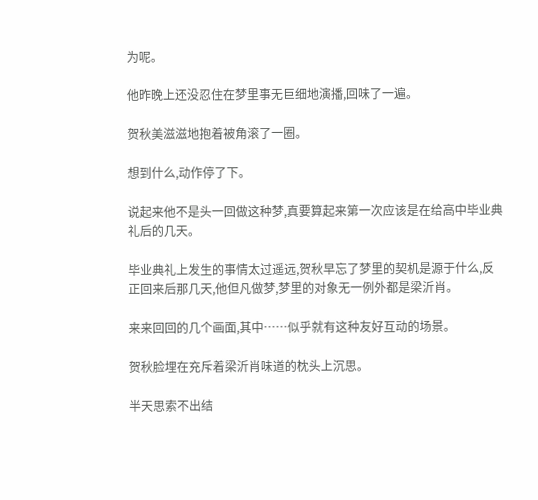为呢。

他昨晚上还没忍住在梦里事无巨细地演播,回味了一遍。

贺秋美滋滋地抱着被角滚了一圈。

想到什么,动作停了下。

说起来他不是头一回做这种梦,真要算起来第一次应该是在给高中毕业典礼后的几天。

毕业典礼上发生的事情太过遥远,贺秋早忘了梦里的契机是源于什么,反正回来后那几天,他但凡做梦,梦里的对象无一例外都是梁沂肖。

来来回回的几个画面,其中……似乎就有这种友好互动的场景。

贺秋脸埋在充斥着梁沂肖味道的枕头上沉思。

半天思索不出结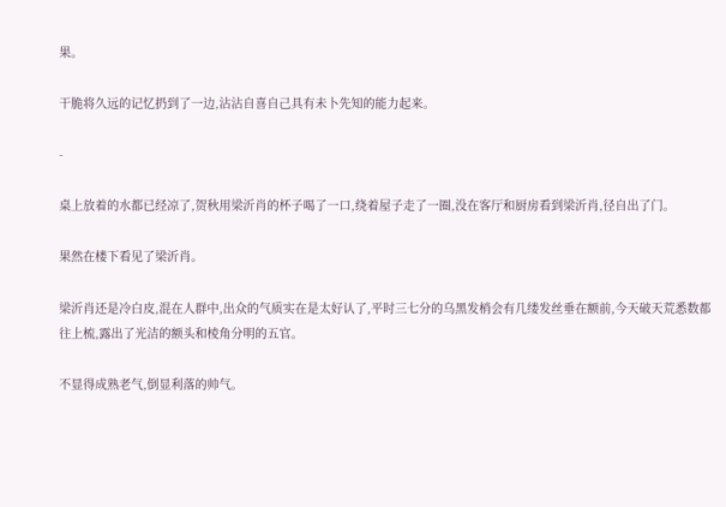果。

干脆将久远的记忆扔到了一边,沾沾自喜自己具有未卜先知的能力起来。

-

桌上放着的水都已经凉了,贺秋用梁沂肖的杯子喝了一口,绕着屋子走了一圈,没在客厅和厨房看到梁沂肖,径自出了门。

果然在楼下看见了梁沂肖。

梁沂肖还是冷白皮,混在人群中,出众的气质实在是太好认了,平时三七分的乌黑发梢会有几缕发丝垂在额前,今天破天荒悉数都往上梳,露出了光洁的额头和棱角分明的五官。

不显得成熟老气,倒显利落的帅气。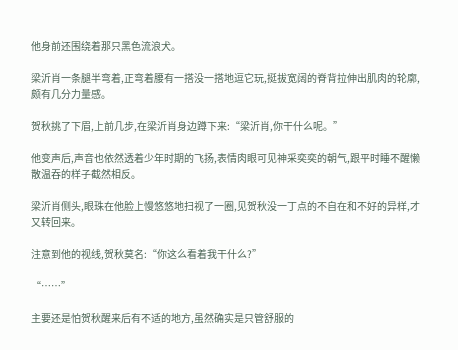他身前还围绕着那只黑色流浪犬。

梁沂肖一条腿半弯着,正弯着腰有一搭没一搭地逗它玩,挺拔宽阔的脊背拉伸出肌肉的轮廓,颇有几分力量感。

贺秋挑了下眉,上前几步,在梁沂肖身边蹲下来:“梁沂肖,你干什么呢。”

他变声后,声音也依然透着少年时期的飞扬,表情肉眼可见神采奕奕的朝气,跟平时睡不醒懒散温吞的样子截然相反。

梁沂肖侧头,眼珠在他脸上慢悠悠地扫视了一圈,见贺秋没一丁点的不自在和不好的异样,才又转回来。

注意到他的视线,贺秋莫名:“你这么看着我干什么?”

“……”

主要还是怕贺秋醒来后有不适的地方,虽然确实是只管舒服的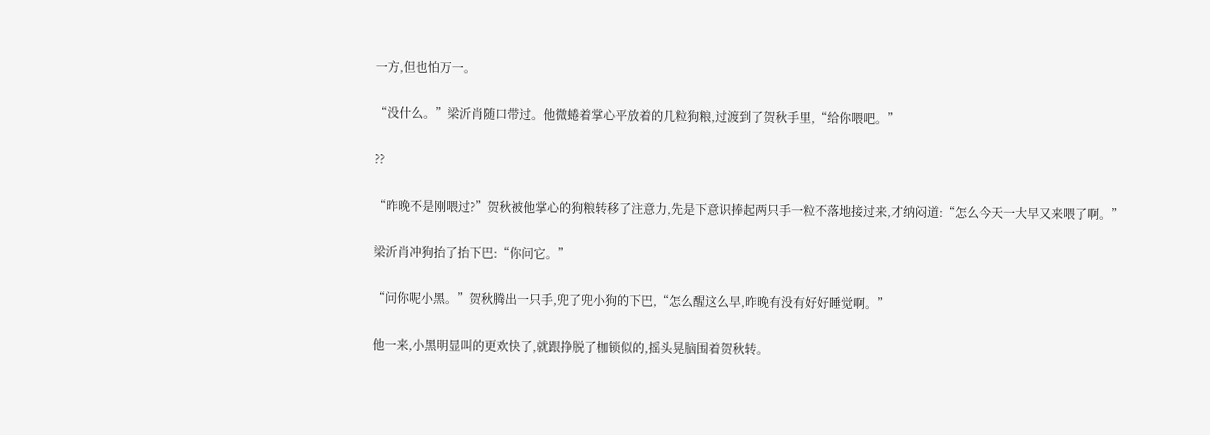一方,但也怕万一。

“没什么。”梁沂肖随口带过。他微蜷着掌心平放着的几粒狗粮,过渡到了贺秋手里,“给你喂吧。”

??

“昨晚不是刚喂过?”贺秋被他掌心的狗粮转移了注意力,先是下意识捧起两只手一粒不落地接过来,才纳闷道:“怎么今天一大早又来喂了啊。”

梁沂肖冲狗抬了抬下巴:“你问它。”

“问你呢小黑。”贺秋腾出一只手,兜了兜小狗的下巴,“怎么醒这么早,昨晚有没有好好睡觉啊。”

他一来,小黑明显叫的更欢快了,就跟挣脱了枷锁似的,摇头晃脑围着贺秋转。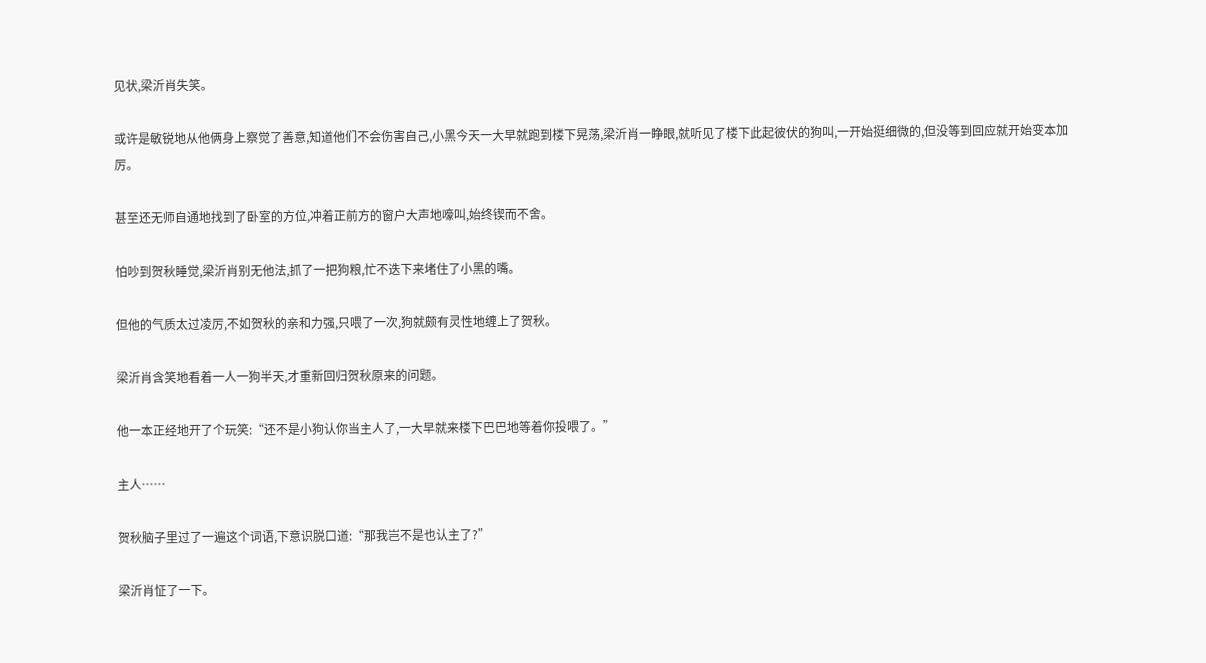见状,梁沂肖失笑。

或许是敏锐地从他俩身上察觉了善意,知道他们不会伤害自己,小黑今天一大早就跑到楼下晃荡,梁沂肖一睁眼,就听见了楼下此起彼伏的狗叫,一开始挺细微的,但没等到回应就开始变本加厉。

甚至还无师自通地找到了卧室的方位,冲着正前方的窗户大声地嚎叫,始终锲而不舍。

怕吵到贺秋睡觉,梁沂肖别无他法,抓了一把狗粮,忙不迭下来堵住了小黑的嘴。

但他的气质太过凌厉,不如贺秋的亲和力强,只喂了一次,狗就颇有灵性地缠上了贺秋。

梁沂肖含笑地看着一人一狗半天,才重新回归贺秋原来的问题。

他一本正经地开了个玩笑:“还不是小狗认你当主人了,一大早就来楼下巴巴地等着你投喂了。”

主人……

贺秋脑子里过了一遍这个词语,下意识脱口道:“那我岂不是也认主了?”

梁沂肖怔了一下。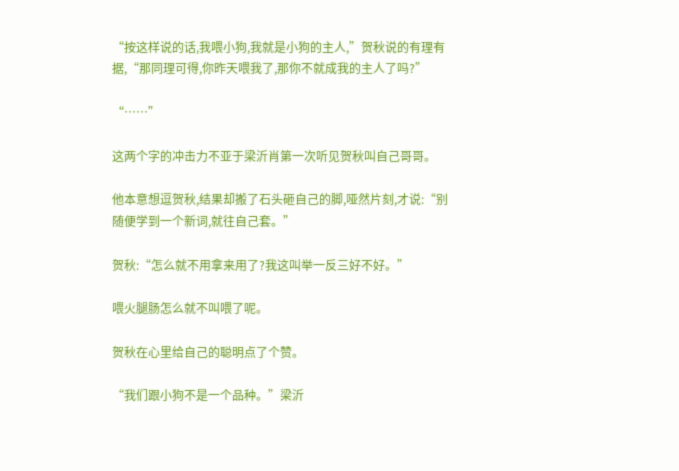“按这样说的话,我喂小狗,我就是小狗的主人,”贺秋说的有理有据,“那同理可得,你昨天喂我了,那你不就成我的主人了吗?”

“……”

这两个字的冲击力不亚于梁沂肖第一次听见贺秋叫自己哥哥。

他本意想逗贺秋,结果却搬了石头砸自己的脚,哑然片刻,才说:“别随便学到一个新词,就往自己套。”

贺秋:“怎么就不用拿来用了?我这叫举一反三好不好。”

喂火腿肠怎么就不叫喂了呢。

贺秋在心里给自己的聪明点了个赞。

“我们跟小狗不是一个品种。”梁沂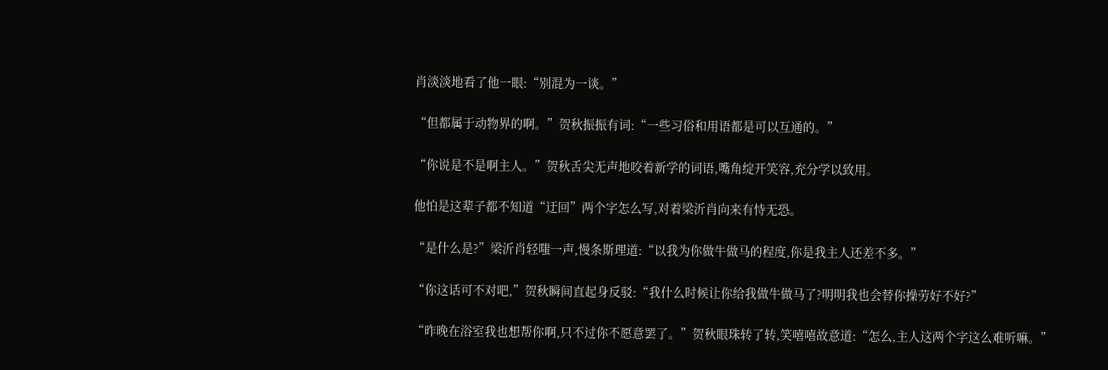肖淡淡地看了他一眼:“别混为一谈。”

“但都属于动物界的啊。”贺秋振振有词:“一些习俗和用语都是可以互通的。”

“你说是不是啊主人。”贺秋舌尖无声地咬着新学的词语,嘴角绽开笑容,充分学以致用。

他怕是这辈子都不知道“迂回”两个字怎么写,对着梁沂肖向来有恃无恐。

“是什么是?”梁沂肖轻嗤一声,慢条斯理道:“以我为你做牛做马的程度,你是我主人还差不多。”

“你这话可不对吧,”贺秋瞬间直起身反驳:“我什么时候让你给我做牛做马了?明明我也会替你操劳好不好?”

“昨晚在浴室我也想帮你啊,只不过你不愿意罢了。”贺秋眼珠转了转,笑嘻嘻故意道:“怎么,主人这两个字这么难听嘛。”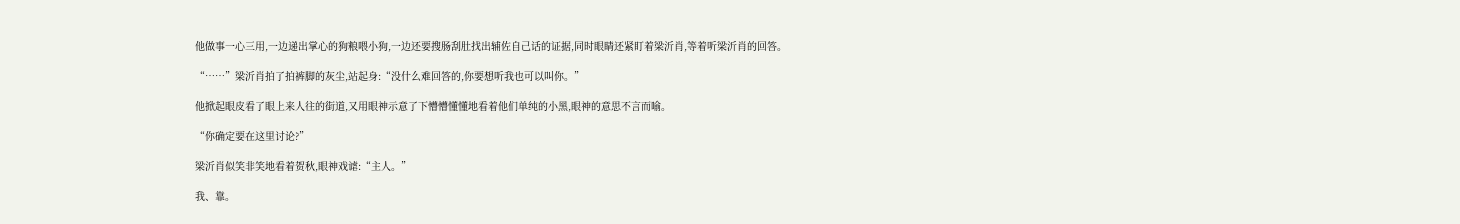他做事一心三用,一边递出掌心的狗粮喂小狗,一边还要搜肠刮肚找出辅佐自己话的证据,同时眼睛还紧盯着梁沂肖,等着听梁沂肖的回答。

“……”梁沂肖拍了拍裤脚的灰尘,站起身:“没什么难回答的,你要想听我也可以叫你。”

他掀起眼皮看了眼上来人往的街道,又用眼神示意了下懵懵懂懂地看着他们单纯的小黑,眼神的意思不言而喻。

“你确定要在这里讨论?”

梁沂肖似笑非笑地看着贺秋,眼神戏谑:“主人。”

我、靠。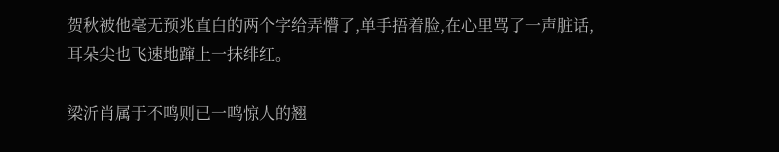贺秋被他毫无预兆直白的两个字给弄懵了,单手捂着脸,在心里骂了一声脏话,耳朵尖也飞速地蹿上一抹绯红。

梁沂肖属于不鸣则已一鸣惊人的翘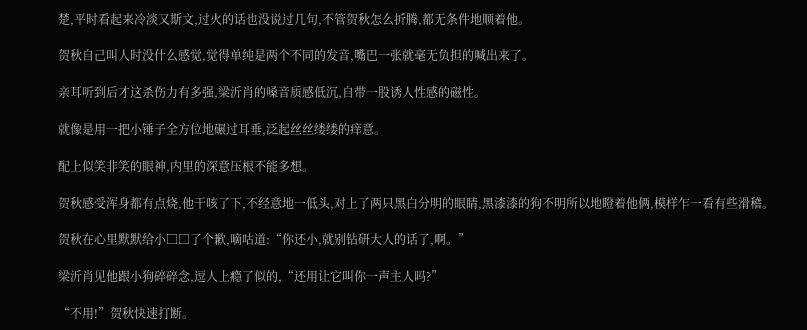楚,平时看起来冷淡又斯文,过火的话也没说过几句,不管贺秋怎么折腾,都无条件地顺着他。

贺秋自己叫人时没什么感觉,觉得单纯是两个不同的发音,嘴巴一张就毫无负担的喊出来了。

亲耳听到后才这杀伤力有多强,梁沂肖的嗓音质感低沉,自带一股诱人性感的磁性。

就像是用一把小锤子全方位地碾过耳垂,泛起丝丝缕缕的痒意。

配上似笑非笑的眼神,内里的深意压根不能多想。

贺秋感受浑身都有点烧,他干咳了下,不经意地一低头,对上了两只黑白分明的眼睛,黑漆漆的狗不明所以地瞪着他俩,模样乍一看有些滑稽。

贺秋在心里默默给小□□了个歉,嘀咕道:“你还小,就别钻研大人的话了,啊。”

梁沂肖见他跟小狗碎碎念,逗人上瘾了似的,“还用让它叫你一声主人吗?”

“不用!”贺秋快速打断。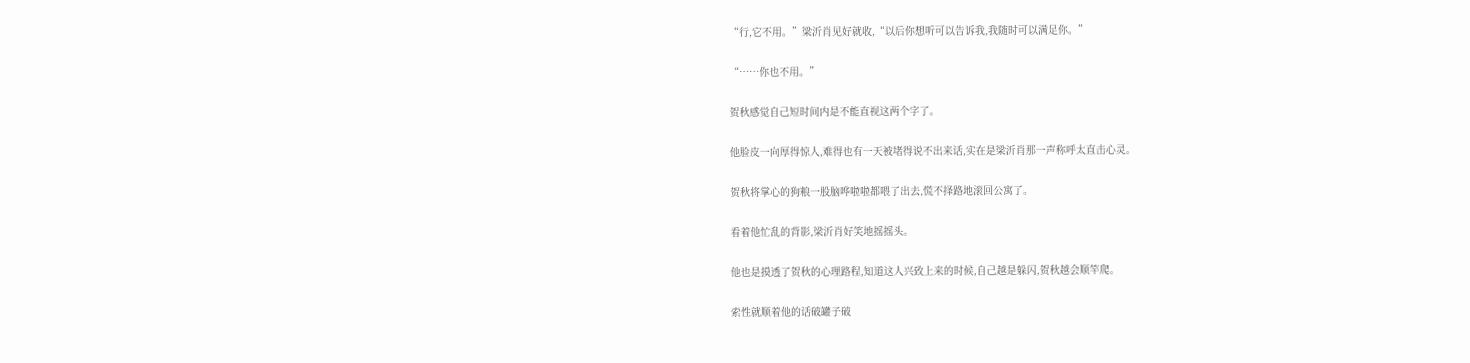“行,它不用。”梁沂肖见好就收,“以后你想听可以告诉我,我随时可以满足你。”

“……你也不用。”

贺秋感觉自己短时间内是不能直视这两个字了。

他脸皮一向厚得惊人,难得也有一天被堵得说不出来话,实在是梁沂肖那一声称呼太直击心灵。

贺秋将掌心的狗粮一股脑哗啦啦都喂了出去,慌不择路地滚回公寓了。

看着他忙乱的背影,梁沂肖好笑地摇摇头。

他也是摸透了贺秋的心理路程,知道这人兴致上来的时候,自己越是躲闪,贺秋越会顺竿爬。

索性就顺着他的话破罐子破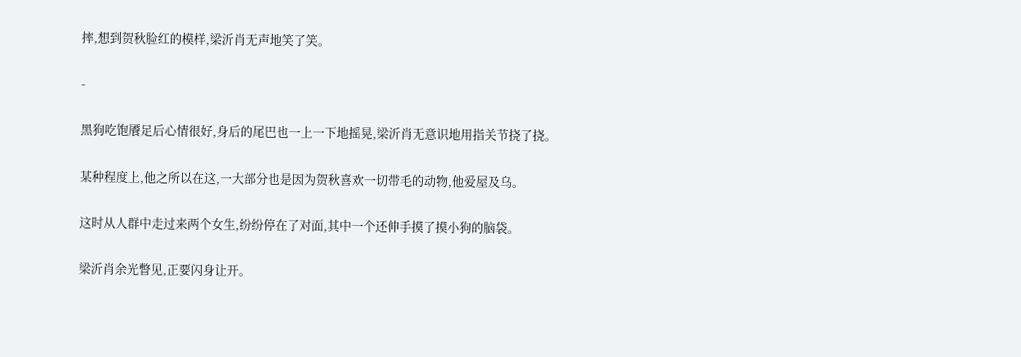摔,想到贺秋脸红的模样,梁沂肖无声地笑了笑。

-

黑狗吃饱餍足后心情很好,身后的尾巴也一上一下地摇晃,梁沂肖无意识地用指关节挠了挠。

某种程度上,他之所以在这,一大部分也是因为贺秋喜欢一切带毛的动物,他爱屋及乌。

这时从人群中走过来两个女生,纷纷停在了对面,其中一个还伸手摸了摸小狗的脑袋。

梁沂肖余光瞥见,正要闪身让开。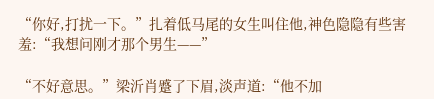“你好,打扰一下。”扎着低马尾的女生叫住他,神色隐隐有些害羞:“我想问刚才那个男生——”

“不好意思。”梁沂肖蹙了下眉,淡声道:“他不加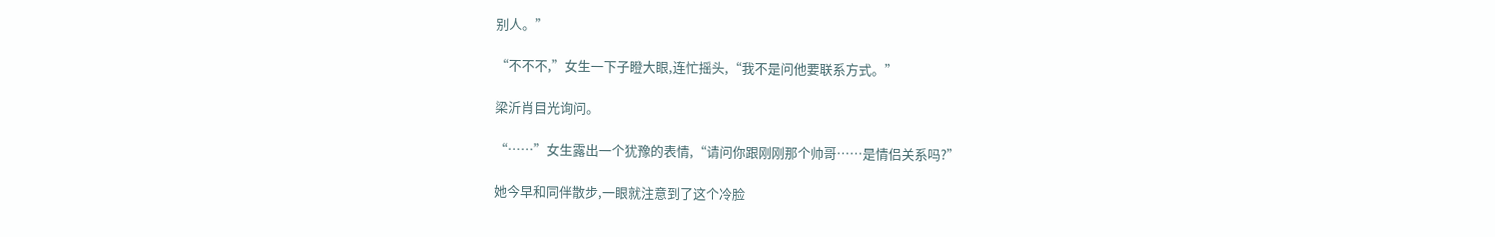别人。”

“不不不,”女生一下子瞪大眼,连忙摇头,“我不是问他要联系方式。”

梁沂肖目光询问。

“……”女生露出一个犹豫的表情,“请问你跟刚刚那个帅哥……是情侣关系吗?”

她今早和同伴散步,一眼就注意到了这个冷脸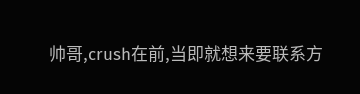帅哥,crush在前,当即就想来要联系方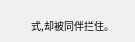式,却被同伴拦住。